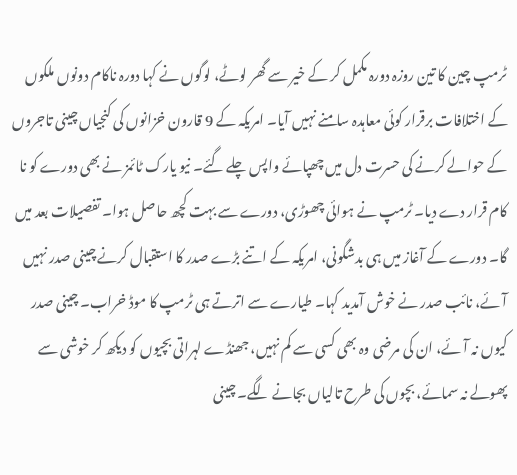ٹرمپ چین کا تین روزہ دورہ مکمل کر کے خیر سے گھر لوٹے، لوگوں نے کہا دورہ ناکام دونوں ملکوں کے اختلافات برقرار کوئی معاہدہ سامنے نہیں آیا۔ امریکہ کے 9 قارون خزانوں کی کنجیاں چینی تاجروں کے حوالے کرنے کی حسرت دل میں چھپائے واپس چلے گئے۔ نیو یارک ٹائمز نے بھی دورے کو نا کام قرار دے دیا۔ ٹرمپ نے ہوائی چھوڑی، دورے سے بہت کچھ حاصل ہوا۔ تفصیلات بعد میں گا۔ دورے کے آغاز میں ہی بدشگونی، امریکہ کے اتنے بڑے صدر کا استقبال کرنے چینی صدر نہیں آئے، نائب صدر نے خوش آمدید کہا۔ طیارے سے اترتے ہی ٹرمپ کا موڈ خراب۔ چینی صدر کیوں نہ آئے، ان کی مرضی وہ بھی کسی سے کم نہیں، جھنڈے لہراتی بچیوں کو دیکھ کر خوشی سے پھولے نہ سمائے، بچوں کی طرح تالیاں بجانے لگے۔ چینی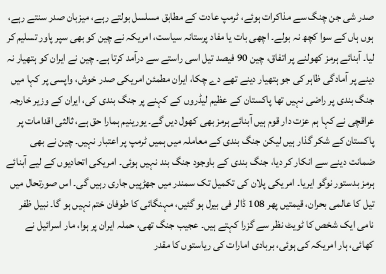صدر شی جن چنگ سے مذاکرات ہوئے، ٹرمپ عادت کے مطابق مسلسل بولتے رہے، میزبان صدر سنتے رہے، ہوں ہاں کے سوا کچھ نہ بولے۔ اچھی بات یا مفاد پرستانہ سیاست، امریکہ نے چین کو بھی سپر پاور تسلیم کر لیا۔ آبنائے ہرمز کھولنے پر اتفاق، چین 90 فیصد تیل اسی راستے سے درآمد کرتا ہے۔ چین نے ایران کو ہتھیار نہ دینے پر آمادگی ظاہر کی جو ہتھیار دینے تھے دے چکا، ایران مطمئن امریکی صدر خوش، واپسی پر کہا میں جنگ بندی پر راضی نہیں تھا پاکستان کے عظیم لیڈروں کے کہنے پر جنگ بندی کی، ایران کے وزیر خارجہ عراقچی نے کہا ہم عزت دار قوم ہیں آبنائے ہرمز بھی کھول دیں گے۔ یورینیم ہمارا حق ہے، ثالثی اقدامات پر پاکستان کے شکر گذار ہیں لیکن جنگ بندی کے معاملہ میں ہمیں ٹرمپ پر اعتبار نہیں۔ چین نے بھی ضمانت دینے سے انکار کر دیا، جنگ بندی کے باوجود جنگ بند نہیں ہوئی۔ امریکی اتحادیوں کے لیے آبنائے ہرمز بدستور نوگو ایریا۔ امریکی پلان کی تکمیل تک سمندر میں جھڑپیں جاری رہیں گی۔ اس صورتحال میں تیل کا عالمی بحران، قیمتیں پھر 108 ڈالر فی بیرل ہو گئیں، مہنگائی کا طوفان ختم نہیں ہو گا۔ نبیل ظفر نامی ایک شخص کا ٹویٹ نظر سے گزرا کہتے ہیں۔ عجیب جنگ تھی، حملہ ایران پر ہوا، مار اسرائیل نے کھائی، ہار امریکہ کی ہوئی، بربادی امارات کی ریاستوں کا مقدر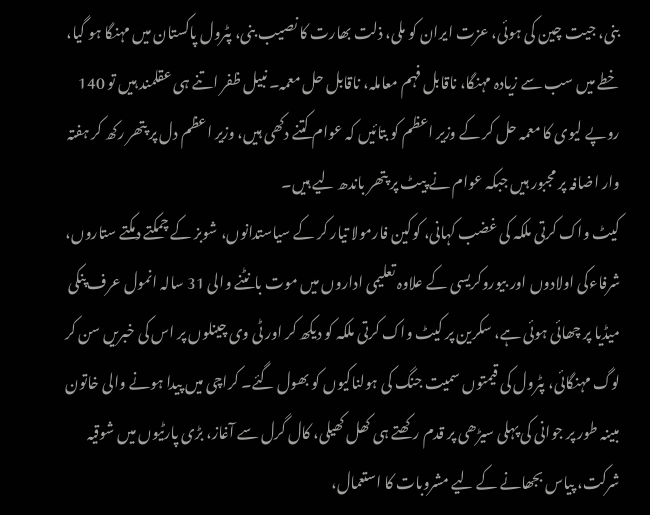بنی، جیت چین کی ہوئی، عزت ایران کو ملی، ذلت بھارت کا نصیب بنی، پٹرول پاکستان میں مہنگا ہو گیا، خطے میں سب سے زیادہ مہنگا، ناقابل فہم معاملہ، ناقابل حل معمہ۔ نبیل ظفر اتنے ہی عقلمند ہیں تو 140 روپے لیوی کا معمہ حل کر کے وزیر اعظم کو بتائیں کہ عوام کتنے دکھی ہیں، وزیر اعظم دل پر پتھر رکھ کر ہفتہ وار اضافہ پر مجبور ہیں جبکہ عوام نے پیٹ پر پتھر باندھ لیے ہیں۔
کیٹ واک کرتی ملکہ کی غضب کہانی، کوکین فارمولا تیار کر کے سیاستدانوں، شوبز کے چمکتے دمکتے ستاروں، شرفاءکی اولادوں اور بیوروکریسی کے علاوہ تعلیمی اداروں میں موت بانٹنے والی 31 سالہ انمول عرف پنکی میڈیا پر چھائی ہوئی ہے، سکرین پر کیٹ واک کرتی ملکہ کو دیکھ کر اور ٹی وی چینلوں پر اس کی خبریں سن کر لوگ مہنگائی، پٹرول کی قیمتوں سمیت جنگ کی ہولناکیوں کو بھول گئے۔ کراچی میں پیدا ہونے والی خاتون مبینہ طور پر جوانی کی پہلی سیڑھی پر قدم رکھتے ہی کھل کھیلی، کال گرل سے آغاز، بڑی پارٹیوں میں شوقیہ شرکت، پیاس بجھانے کے لیے مشروبات کا استعمال،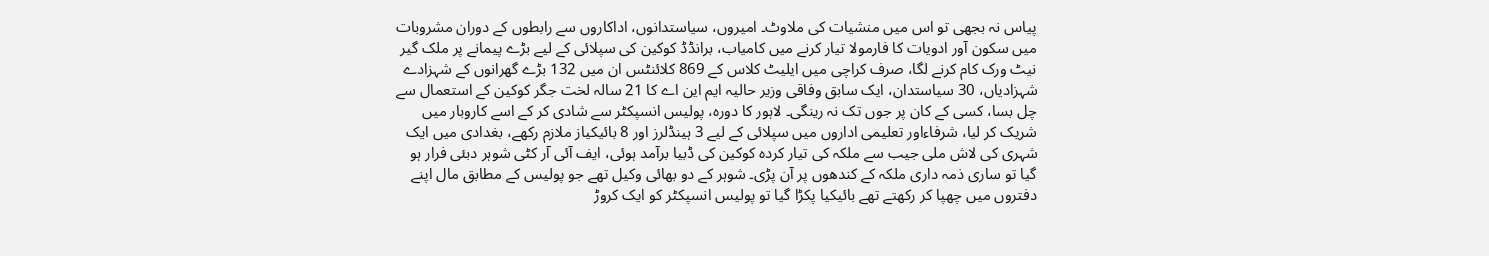پیاس نہ بجھی تو اس میں منشیات کی ملاوٹ۔ امیروں، سیاستدانوں، اداکاروں سے رابطوں کے دوران مشروبات میں سکون آور ادویات کا فارمولا تیار کرنے میں کامیاب، برانڈڈ کوکین کی سپلائی کے لیے بڑے پیمانے پر ملک گیر نیٹ ورک کام کرنے لگا، صرف کراچی میں ایلیٹ کلاس کے 869 کلائنٹس ان میں 132 بڑے گھرانوں کے شہزادے شہزادیاں، 30 سیاستدان، ایک سابق وفاقی وزیر حالیہ ایم این اے کا 21 سالہ لخت جگر کوکین کے استعمال سے چل بسا، کسی کے کان پر جوں تک نہ رینگی۔ لاہور کا دورہ، پولیس انسپکٹر سے شادی کر کے اسے کاروبار میں شریک کر لیا، شرفاءاور تعلیمی اداروں میں سپلائی کے لیے 3 ہینڈلرز اور 8 بائیکیاز ملازم رکھے، بغدادی میں ایک شہری کی لاش ملی جیب سے ملکہ کی تیار کردہ کوکین کی ڈبیا برآمد ہوئی، ایف آئی آر کٹی شوہر دبئی فرار ہو گیا تو ساری ذمہ داری ملکہ کے کندھوں پر آن پڑی۔ شوہر کے دو بھائی وکیل تھے جو پولیس کے مطابق مال اپنے دفتروں میں چھپا کر رکھتے تھے بائیکیا پکڑا گیا تو پولیس انسپکٹر کو ایک کروڑ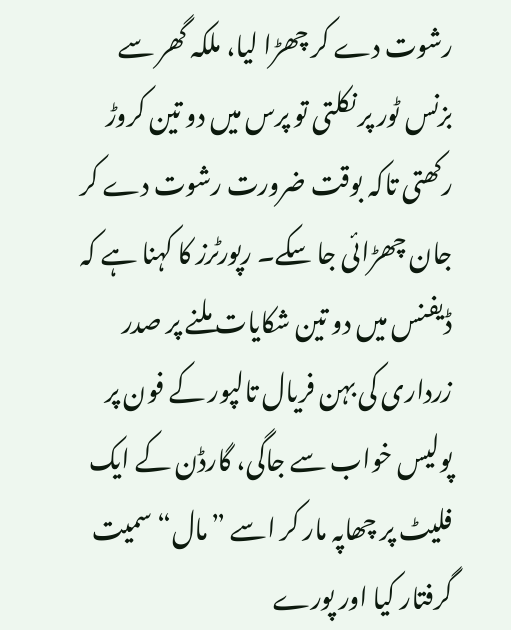رشوت دے کر چھڑا لیا، ملکہ گھر سے بزنس ٹور پر نکلتی تو پرس میں دو تین کروڑ رکھتی تاکہ بوقت ضرورت رشوت دے کر جان چھڑائی جا سکے۔ رپورٹرز کا کہنا ہے کہ ڈیفنس میں دو تین شکایات ملنے پر صدر زرداری کی بہن فریال تالپور کے فون پر پولیس خواب سے جاگی، گارڈن کے ایک فلیٹ پر چھاپہ مار کر اسے ”مال“ سمیت گرفتار کیا اور پورے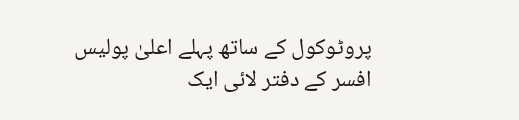پروٹوکول کے ساتھ پہلے اعلیٰ پولیس افسر کے دفتر لائی ایک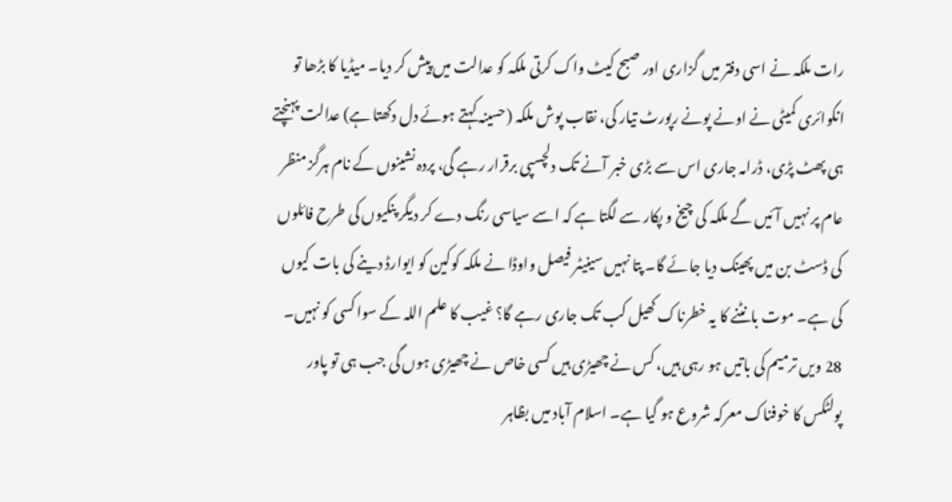رات ملکہ نے اسی دفتر میں گزاری اور صبح کیٹ واک کرتی ملکہ کو عدالت میں پیش کر دیا۔ میڈیا کا بڑھا تو انکوائری کمیٹی نے اونے پونے رپورٹ تیار کی، نقاب پوش ملکہ (حسینہ کہتے ہوئے دل دکھتا ہے) عدالت پہنچتے ہی پھٹ پڑی، ڈرامہ جاری اس سے بڑی خبر آنے تک دلچسپی برقرار رہے گی، پردہ نشینوں کے نام ہرگز منظر عام پر نہیں آئیں گے ملکہ کی چیخ و پکار سے لگتا ہے کہ اسے سیاسی رنگ دے کر دیگر پنکیوں کی طرح فائلوں کی ڈسٹ بن میں پھینک دیا جائے گا۔ پتا نہیں سینیٹر فیصل واوڈا نے ملکہ کوکین کو ایوارڈ دینے کی بات کیوں کی ہے۔ موت بانٹنے کا یہ خطرناک کھیل کب تک جاری رہے گا؟ غیب کا علم اللہ کے سوا کسی کو نہیں۔
28 ویں ترمیم کی باتیں ہو رہی ہیں، کس نے چھیڑی ہیں کسی خاص نے چھیڑی ہوں گی جب ہی تو پاور پولٹکس کا خوفناک معرکہ شروع ہو گیا ہے۔ اسلام آباد میں بظاہر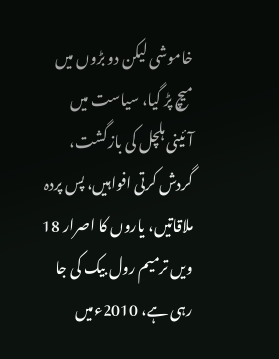خاموشی لیکن دو بڑوں میں میچ پڑ گیا، سیاست میں آئینی ہلچل کی بازگشت، گردش کرتی افواہیں، پس پردہ ملاقاتیں، یاروں کا اصرار 18 ویں ترمیم رول بیک کی جا رہی ہے، 2010ءمیں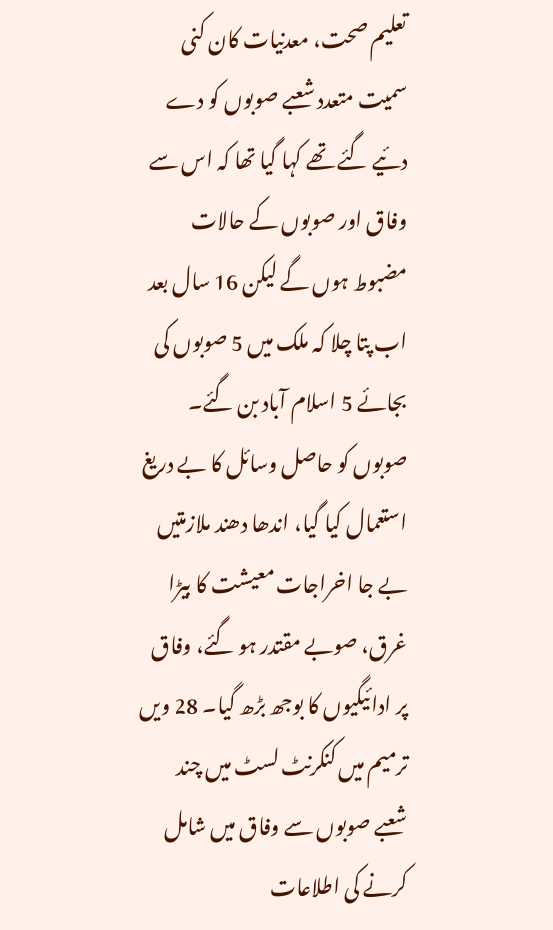تعلیم صحت، معدنیات کان کنی سمیت متعدد شعبے صوبوں کو دے دئیے گئے تھے کہا گیا تھا کہ اس سے وفاق اور صوبوں کے حالات مضبوط ہوں گے لیکن 16 سال بعد اب پتا چلا کہ ملک میں 5 صوبوں کی بجائے 5 اسلام آباد بن گئے۔ صوبوں کو حاصل وسائل کا بے دریغ استعمال کیا گیا، اندھا دھند ملازمتیں بے جا اخراجات معیشت کا بیڑا غرق، صوبے مقتدر ہو گئے، وفاق پر ادائیگیوں کا بوجھ بڑھ گیا۔ 28 ویں ترمیم میں کنکرنٹ لسٹ میں چند شعبے صوبوں سے وفاق میں شامل کرنے کی اطلاعات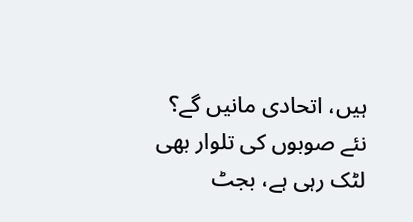ہیں، اتحادی مانیں گے؟ نئے صوبوں کی تلوار بھی لٹک رہی ہے، بجٹ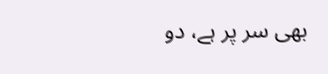بھی سر پر ہے، دو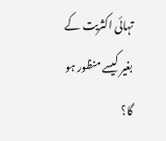تہائی اکثریت کے بغیر کیسے منظور ہو گا؟